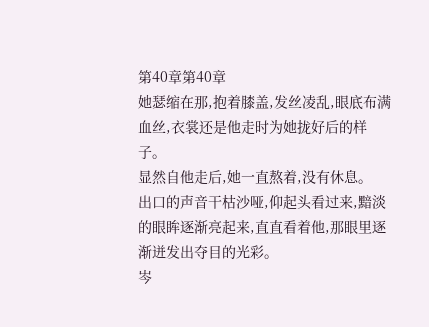第40章第40章
她瑟缩在那,抱着膝盖,发丝凌乱,眼底布满血丝,衣裳还是他走时为她拢好后的样子。
显然自他走后,她一直熬着,没有休息。
出口的声音干枯沙哑,仰起头看过来,黯淡的眼眸逐渐亮起来,直直看着他,那眼里逐渐迸发出夺目的光彩。
岑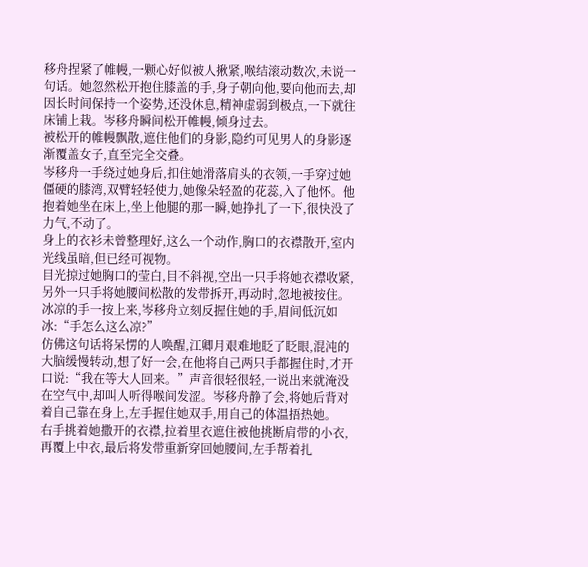移舟捏紧了帷幔,一颗心好似被人揪紧,喉结滚动数次,未说一句话。她忽然松开抱住膝盖的手,身子朝向他,要向他而去,却因长时间保持一个姿势,还没休息,精神虚弱到极点,一下就往床铺上栽。岑移舟瞬间松开帷幔,倾身过去。
被松开的帷幔飘散,遮住他们的身影,隐约可见男人的身影逐渐覆盖女子,直至完全交叠。
岑移舟一手绕过她身后,扣住她滑落肩头的衣领,一手穿过她僵硬的膝湾,双臂轻轻使力,她像朵轻盈的花蕊,入了他怀。他抱着她坐在床上,坐上他腿的那一瞬,她挣扎了一下,很快没了力气,不动了。
身上的衣衫未曾整理好,这么一个动作,胸口的衣襟散开,室内光线虽暗,但已经可视物。
目光掠过她胸口的莹白,目不斜视,空出一只手将她衣襟收紧,另外一只手将她腰间松散的发带拆开,再动时,忽地被按住。冰凉的手一按上来,岑移舟立刻反握住她的手,眉间低沉如冰:“手怎么这么凉?”
仿佛这句话将呆愣的人唤醒,江卿月艰难地眨了眨眼,混沌的大脑缓慢转动,想了好一会,在他将自己两只手都握住时,才开口说:“我在等大人回来。”声音很轻很轻,一说出来就淹没在空气中,却叫人听得喉间发涩。岑移舟静了会,将她后背对着自己靠在身上,左手握住她双手,用自己的体温捂热她。
右手挑着她撒开的衣襟,拉着里衣遮住被他挑断肩带的小衣,再覆上中衣,最后将发带重新穿回她腰间,左手帮着扎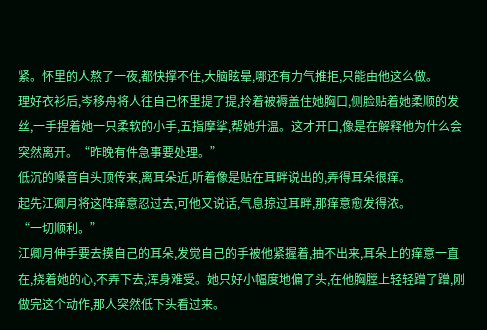紧。怀里的人熬了一夜,都快撑不住,大脑眩晕,哪还有力气推拒,只能由他这么做。
理好衣衫后,岑移舟将人往自己怀里提了提,拎着被褥盖住她胸口,侧脸贴着她柔顺的发丝,一手捏着她一只柔软的小手,五指摩挲,帮她升温。这才开口,像是在解释他为什么会突然离开。“昨晚有件急事要处理。”
低沉的嗓音自头顶传来,离耳朵近,听着像是贴在耳畔说出的,弄得耳朵很痒。
起先江卿月将这阵痒意忍过去,可他又说话,气息掠过耳畔,那痒意愈发得浓。
“一切顺利。”
江卿月伸手要去摸自己的耳朵,发觉自己的手被他紧握着,抽不出来,耳朵上的痒意一直在,挠着她的心,不弄下去,浑身难受。她只好小幅度地偏了头,在他胸膛上轻轻蹭了蹭,刚做完这个动作,那人突然低下头看过来。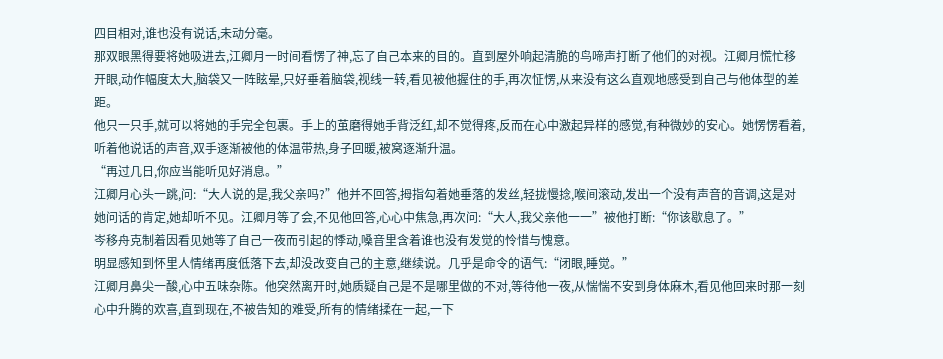四目相对,谁也没有说话,未动分毫。
那双眼黑得要将她吸进去,江卿月一时间看愣了神,忘了自己本来的目的。直到屋外响起清脆的鸟啼声打断了他们的对视。江卿月慌忙移开眼,动作幅度太大,脑袋又一阵眩晕,只好垂着脑袋,视线一转,看见被他握住的手,再次怔愣,从来没有这么直观地感受到自己与他体型的差距。
他只一只手,就可以将她的手完全包裹。手上的茧磨得她手背泛红,却不觉得疼,反而在心中激起异样的感觉,有种微妙的安心。她愣愣看着,听着他说话的声音,双手逐渐被他的体温带热,身子回暖,被窝逐渐升温。
“再过几日,你应当能听见好消息。”
江卿月心头一跳,问:“大人说的是,我父亲吗?”他并不回答,拇指勾着她垂落的发丝,轻拢慢捻,喉间滚动,发出一个没有声音的音调,这是对她问话的肯定,她却听不见。江卿月等了会,不见他回答,心心中焦急,再次问:“大人,我父亲他一一”被他打断:“你该歇息了。”
岑移舟克制着因看见她等了自己一夜而引起的悸动,嗓音里含着谁也没有发觉的怜惜与愧意。
明显感知到怀里人情绪再度低落下去,却没改变自己的主意,继续说。几乎是命令的语气:“闭眼,睡觉。”
江卿月鼻尖一酸,心中五味杂陈。他突然离开时,她质疑自己是不是哪里做的不对,等待他一夜,从惴惴不安到身体麻木,看见他回来时那一刻心中升腾的欢喜,直到现在,不被告知的难受,所有的情绪揉在一起,一下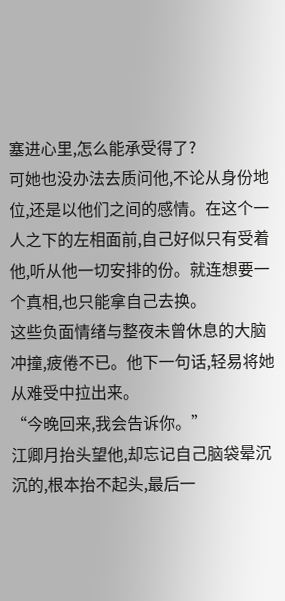塞进心里,怎么能承受得了?
可她也没办法去质问他,不论从身份地位,还是以他们之间的感情。在这个一人之下的左相面前,自己好似只有受着他,听从他一切安排的份。就连想要一个真相,也只能拿自己去换。
这些负面情绪与整夜未曾休息的大脑冲撞,疲倦不已。他下一句话,轻易将她从难受中拉出来。
“今晚回来,我会告诉你。”
江卿月抬头望他,却忘记自己脑袋晕沉沉的,根本抬不起头,最后一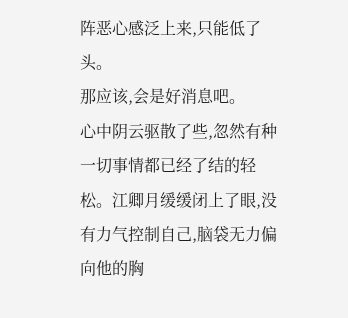阵恶心感泛上来,只能低了头。
那应该,会是好消息吧。
心中阴云驱散了些,忽然有种一切事情都已经了结的轻松。江卿月缓缓闭上了眼,没有力气控制自己,脑袋无力偏向他的胸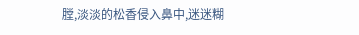膛,淡淡的松香侵入鼻中,迷迷糊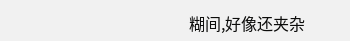糊间,好像还夹杂